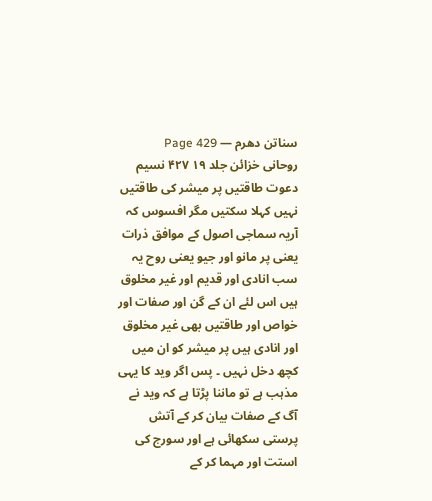سناتن دھرم — Page 429
روحانی خزائن جلد ۱۹ ۴۲۷ نسیم دعوت طاقتیں پر میشر کی طاقتیں نہیں کہلا سکتیں مگر افسوس کہ آریہ سماجی اصول کے موافق ذرات یعنی پر مانو اور جیو یعنی روح یہ سب انادی اور قدیم اور غیر مخلوق ہیں اس لئے ان کے گن اور صفات اور خواص اور طاقتیں بھی غیر مخلوق اور انادی ہیں پر میشر کو ان میں کچھ دخل نہیں ۔ پس اگر وید کا یہی مذہب ہے تو ماننا پڑتا ہے کہ وید نے آگ کے صفات بیان کر کے آتش پرستی سکھائی ہے اور سورج کی استت اور مہما کر کے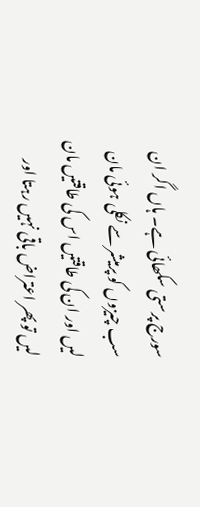سورج پرستی سکھائی ہے۔ ہاں اگر ان سب چیزوں کو پرمیشر سے نکلی ہوئی مان لیں اور ان کی طاقتیں اس کی طاقتیں مان لیں تو پھر اعتراض باقی نہیں رہتا اور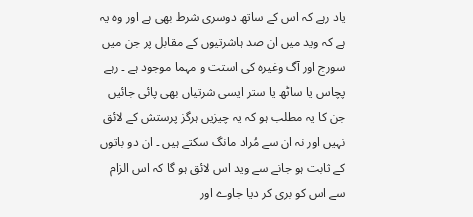یاد رہے کہ اس کے ساتھ دوسری شرط بھی ہے اور وہ یہ ہے کہ وید میں ان صد ہاشرتیوں کے مقابل پر جن میں سورج اور آگ وغیرہ کی استت و مہما موجود ہے ۔ رہے پچاس یا ساٹھ یا ستر ایسی شرتیاں بھی پائی جائیں جن کا یہ مطلب ہو کہ یہ چیزیں ہرگز پرستش کے لائق نہیں اور نہ ان سے مُراد مانگ سکتے ہیں ۔ ان دو باتوں کے ثابت ہو جانے سے وید اس لائق ہو گا کہ اس الزام سے اس کو بری کر دیا جاوے اور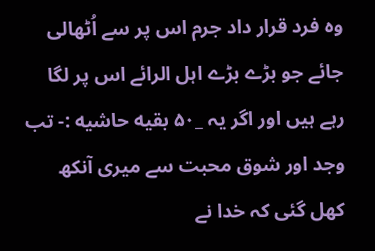وہ فرد قرار داد جرم اس پر سے اُٹھالی جائے جو بڑے بڑے اہل الرائے اس پر لگا رہے ہیں اور اگر یہ _۵۰ بقیه حاشیه :- تب وجد اور شوق محبت سے میری آنکھ کھل گئی کہ خدا نے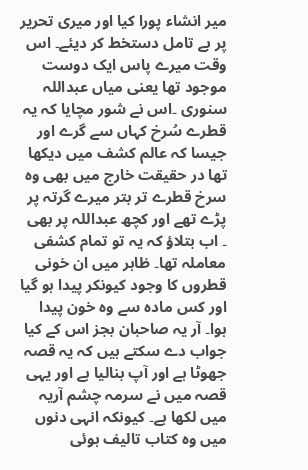میر انشاء پورا کیا اور میری تحریر پر بے تامل دستخط کر دیئے۔ اس وقت میرے پاس ایک دوست موجود تھا یعنی میاں عبداللہ سنوری ۔اس نے شور مچایا کہ یہ قطرے سُرخ کہاں سے گرے اور جیسا کہ عالم کشف میں دیکھا تھا در حقیقت خارج میں بھی وہ سرخ قطرے تر بتر میرے گرتہ پر پڑے تھے اور کچھ عبداللہ پر بھی ۔ اب بتلاؤ کہ یہ تو تمام کشفی معاملہ تھا۔ ظاہر میں ان خونی قطروں کا وجود کیونکر پیدا ہو گیا اور کس مادہ سے وہ خون پیدا ہوا۔ آر یہ صاحبان بجز اس کے کیا جواب دے سکتے ہیں کہ یہ قصہ جھوٹا ہے اور آپ بنالیا ہے اور یہی قصہ میں نے سرمہ چشم آریہ میں لکھا ہے۔ کیونکہ انہی دنوں میں وہ کتاب تالیف ہوئی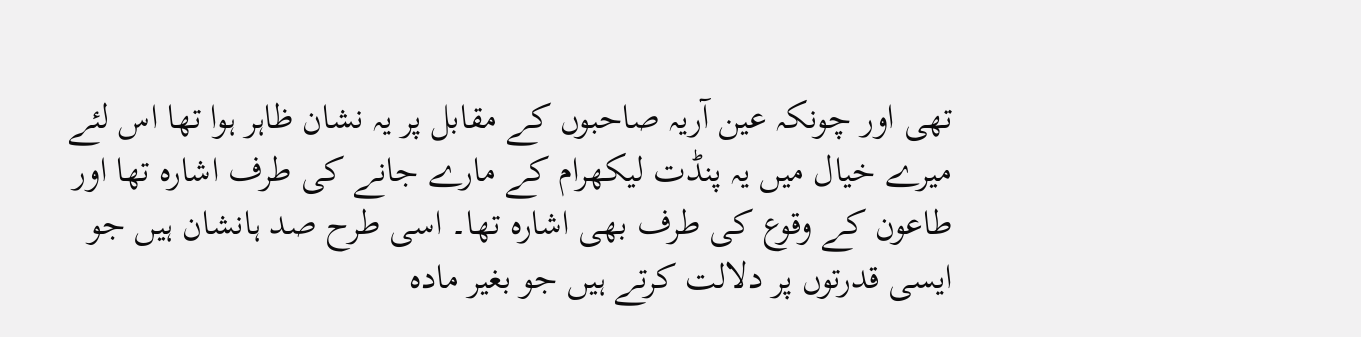تھی اور چونکہ عین آریہ صاحبوں کے مقابل پر یہ نشان ظاہر ہوا تھا اس لئے میرے خیال میں یہ پنڈت لیکھرام کے مارے جانے کی طرف اشارہ تھا اور طاعون کے وقوع کی طرف بھی اشارہ تھا۔ اسی طرح صد ہانشان ہیں جو ایسی قدرتوں پر دلالت کرتے ہیں جو بغیر مادہ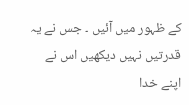کے ظہور میں آئیں ۔ جس نے یہ قدرتیں نہیں دیکھیں اس نے اپنے خدا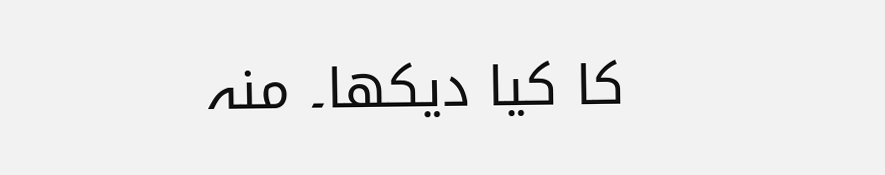کا کیا دیکھا۔ منہ